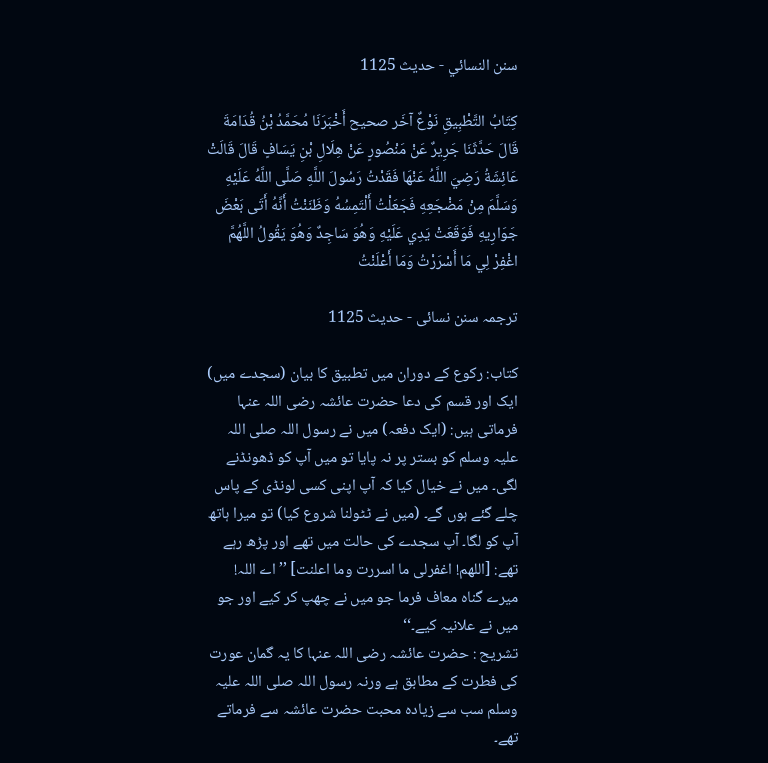سنن النسائي - حدیث 1125

كِتَابُ التَّطْبِيقِ نَوْعٌ آخَر صحيح أَخْبَرَنَا مُحَمَّدُ بْنُ قُدَامَةَ قَالَ حَدَّثَنَا جَرِيرٌ عَنْ مَنْصُورٍ عَنْ هِلَالِ بْنِ يَسَافٍ قَالَ قَالَتْ عَائِشَةُ رَضِيَ اللَّهُ عَنْهَا فَقَدْتُ رَسُولَ اللَّهِ صَلَّى اللَّهُ عَلَيْهِ وَسَلَّمَ مِنْ مَضْجَعِهِ فَجَعَلْتُ أَلْتَمِسُهُ وَظَنَنْتُ أَنَّهُ أَتَى بَعْضَ جَوَارِيهِ فَوَقَعَتْ يَدِي عَلَيْهِ وَهُوَ سَاجِدٌ وَهُوَ يَقُولُ اللَّهُمَّ اغْفِرْ لِي مَا أَسْرَرْتُ وَمَا أَعْلَنْتُ

ترجمہ سنن نسائی - حدیث 1125

کتاب: رکوع کے دوران میں تطبیق کا بیان (سجدے میں) ایک اور قسم کی دعا حضرت عائشہ رضی اللہ عنہا فرماتی ہیں: (ایک دفعہ) میں نے رسول اللہ صلی اللہ علیہ وسلم کو بستر پر نہ پایا تو میں آپ کو ڈھونڈنے لگی۔ میں نے خیال کیا کہ آپ اپنی کسی لونڈی کے پاس چلے گئے ہوں گے۔ (میں نے ٹٹولنا شروع کیا) تو میرا ہاتھ آپ کو لگا۔ آپ سجدے کی حالت میں تھے اور پڑھ رہے تھے: [اللھم! اغفرلی ما اسررت وما اعلنت] ’’اے اللہ! میرے گناہ معاف فرما جو میں نے چھپ کر کیے اور جو میں نے علانیہ کیے۔‘‘
تشریح : حضرت عائشہ رضی اللہ عنہا کا یہ گمان عورت کی فطرت کے مطابق ہے ورنہ رسول اللہ صلی اللہ علیہ وسلم سب سے زیادہ محبت حضرت عائشہ سے فرماتے تھے۔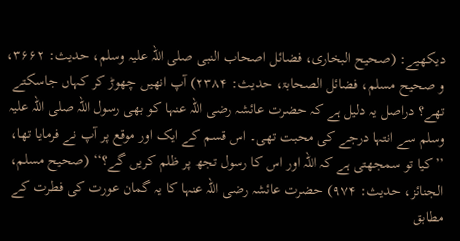دیکھیے: (صحیح البخاری، فضائل اصحاب النبی صلی اللہ علیہ وسلم، حدیث: ۳۶۶۲، و صحیح مسلم، فضائل الصحابۃ، حدیث: ۲۳۸۴) آپ انھیں چھوڑ کر کہاں جاسکتے تھے؟ دراصل یہ دلیل ہے کہ حضرت عائشہ رضی اللہ عنہا کو بھی رسول اللہ صلی اللہ علیہ وسلم سے انتہا درجے کی محبت تھی۔ اس قسم کے ایک اور موقع پر آپ نے فرمایا تھا، ’’کیا تو سمجھتی ہے کہ اللہ اور اس کا رسول تجھ پر ظلم کریں گے؟‘‘ (صحیح مسلم، الجنائز، حدیث: ۹۷۴) حضرت عائشہ رضی اللہ عنہا کا یہ گمان عورت کی فطرت کے مطابق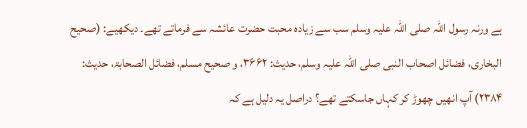ہے ورنہ رسول اللہ صلی اللہ علیہ وسلم سب سے زیادہ محبت حضرت عائشہ سے فرماتے تھے۔ دیکھیے: (صحیح البخاری، فضائل اصحاب النبی صلی اللہ علیہ وسلم، حدیث: ۳۶۶۲، و صحیح مسلم، فضائل الصحابۃ، حدیث: ۲۳۸۴) آپ انھیں چھوڑ کر کہاں جاسکتے تھے؟ دراصل یہ دلیل ہے کہ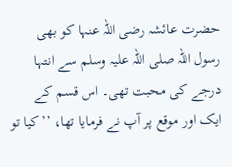حضرت عائشہ رضی اللہ عنہا کو بھی رسول اللہ صلی اللہ علیہ وسلم سے انتہا درجے کی محبت تھی۔ اس قسم کے ایک اور موقع پر آپ نے فرمایا تھا، ’’کیا تو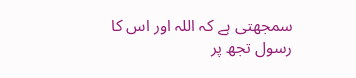سمجھتی ہے کہ اللہ اور اس کا رسول تجھ پر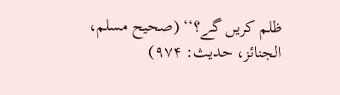ظلم کریں گے؟‘‘ (صحیح مسلم، الجنائز، حدیث: ۹۷۴)